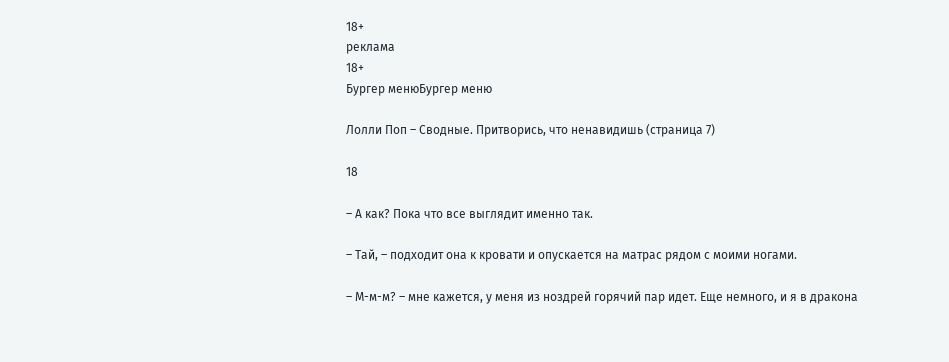18+
реклама
18+
Бургер менюБургер меню

Лолли Поп – Сводные. Притворись, что ненавидишь (страница 7)

18

– А как? Пока что все выглядит именно так.

– Тай, – подходит она к кровати и опускается на матрас рядом с моими ногами.

– М-м-м? – мне кажется, у меня из ноздрей горячий пар идет. Еще немного, и я в дракона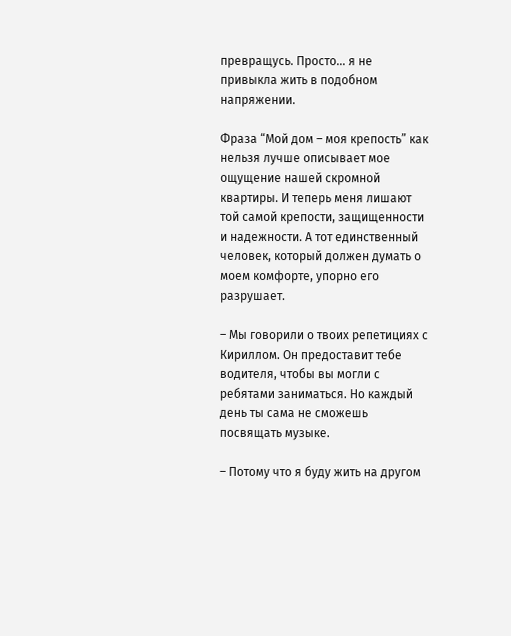превращусь. Просто… я не привыкла жить в подобном напряжении.

Фраза “Мой дом – моя крепость” как нельзя лучше описывает мое ощущение нашей скромной квартиры. И теперь меня лишают той самой крепости, защищенности и надежности. А тот единственный человек, который должен думать о моем комфорте, упорно его разрушает.

– Мы говорили о твоих репетициях с Кириллом. Он предоставит тебе водителя, чтобы вы могли с ребятами заниматься. Но каждый день ты сама не сможешь посвящать музыке.

– Потому что я буду жить на другом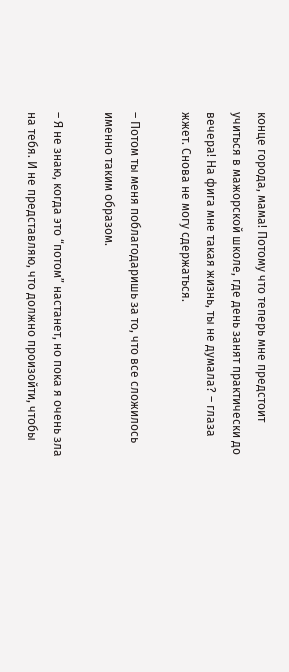конце города, мама! Потому что теперь мне предстоит учиться в мажорской школе, где день занят практически до вечера! На фига мне такая жизнь, ты не думала? – глаза жжет. Снова не могу сдержаться.

– Потом ты меня поблагодаришь за то, что все сложилось именно таким образом.

– Я не знаю, когда это “потом” настанет, но пока я очень зла на тебя. И не представляю, что должно произойти, чтобы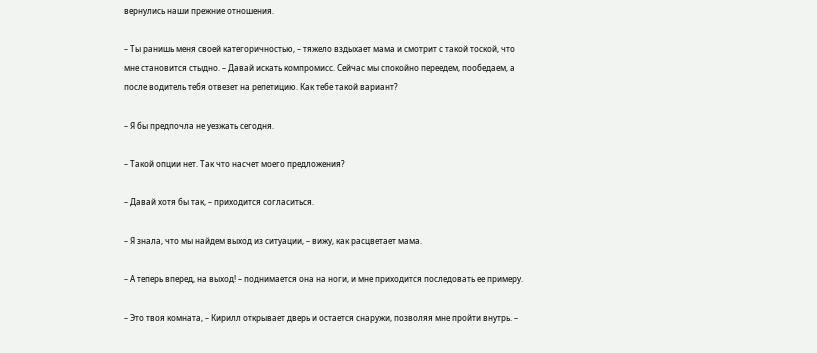вернулись наши прежние отношения.

– Ты ранишь меня своей категоричностью, – тяжело вздыхает мама и смотрит с такой тоской, что мне становится стыдно. – Давай искать компромисс. Сейчас мы спокойно переедем, пообедаем, а после водитель тебя отвезет на репетицию. Как тебе такой вариант?

– Я бы предпочла не уезжать сегодня.

– Такой опции нет. Так что насчет моего предложения?

– Давай хотя бы так, – приходится согласиться.

– Я знала, что мы найдем выход из ситуации, – вижу, как расцветает мама.

– А теперь вперед, на выход! – поднимается она на ноги, и мне приходится последовать ее примеру.

– Это твоя комната, – Кирилл открывает дверь и остается снаружи, позволяя мне пройти внутрь. –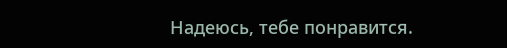Надеюсь, тебе понравится.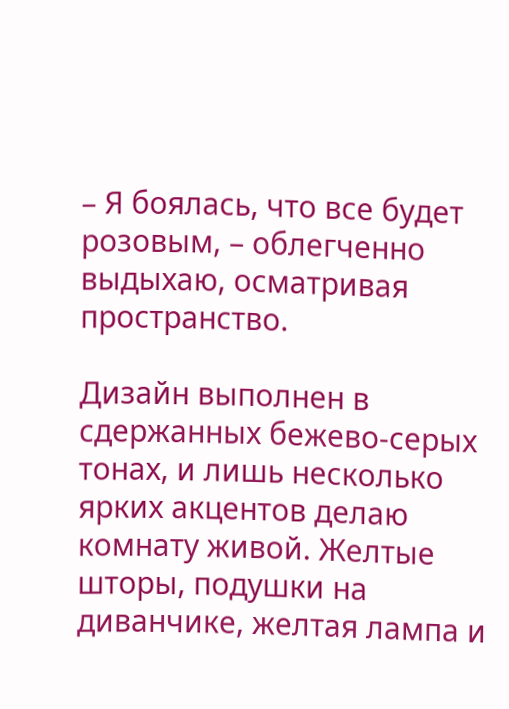– Я боялась, что все будет розовым, – облегченно выдыхаю, осматривая пространство.

Дизайн выполнен в сдержанных бежево-серых тонах, и лишь несколько ярких акцентов делаю комнату живой. Желтые шторы, подушки на диванчике, желтая лампа и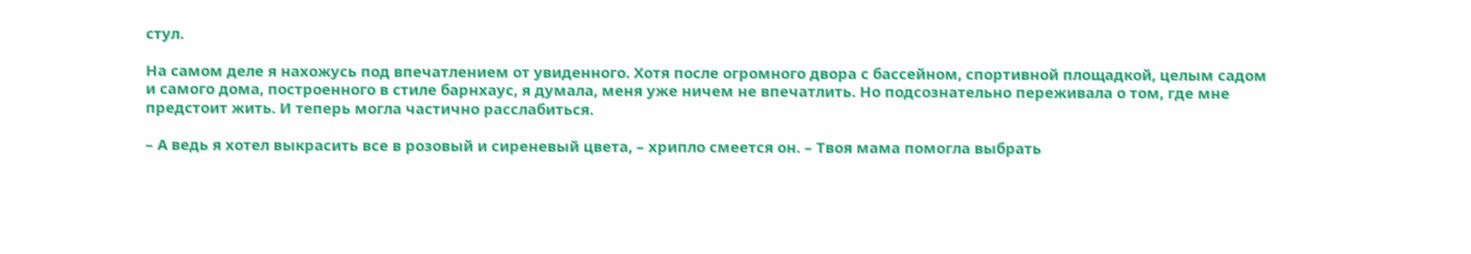стул.

На самом деле я нахожусь под впечатлением от увиденного. Хотя после огромного двора с бассейном, спортивной площадкой, целым садом и самого дома, построенного в стиле барнхаус, я думала, меня уже ничем не впечатлить. Но подсознательно переживала о том, где мне предстоит жить. И теперь могла частично расслабиться.

– А ведь я хотел выкрасить все в розовый и сиреневый цвета, – хрипло смеется он. – Твоя мама помогла выбрать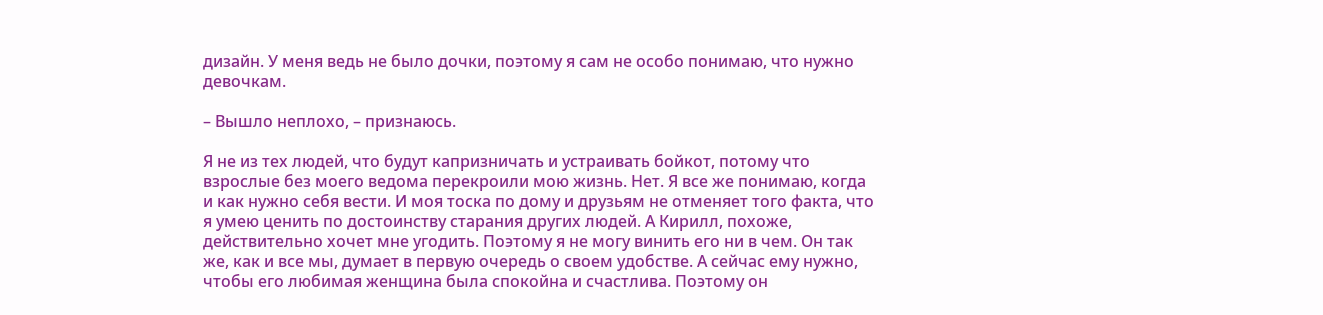дизайн. У меня ведь не было дочки, поэтому я сам не особо понимаю, что нужно девочкам.

– Вышло неплохо, – признаюсь.

Я не из тех людей, что будут капризничать и устраивать бойкот, потому что взрослые без моего ведома перекроили мою жизнь. Нет. Я все же понимаю, когда и как нужно себя вести. И моя тоска по дому и друзьям не отменяет того факта, что я умею ценить по достоинству старания других людей. А Кирилл, похоже, действительно хочет мне угодить. Поэтому я не могу винить его ни в чем. Он так же, как и все мы, думает в первую очередь о своем удобстве. А сейчас ему нужно, чтобы его любимая женщина была спокойна и счастлива. Поэтому он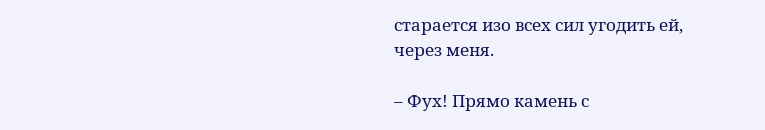старается изо всех сил угодить ей, через меня.

– Фух! Прямо камень с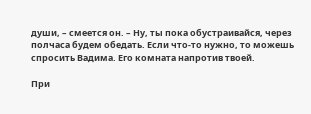души, – смеется он. – Ну, ты пока обустраивайся, через полчаса будем обедать. Если что-то нужно, то можешь спросить Вадима. Его комната напротив твоей.

При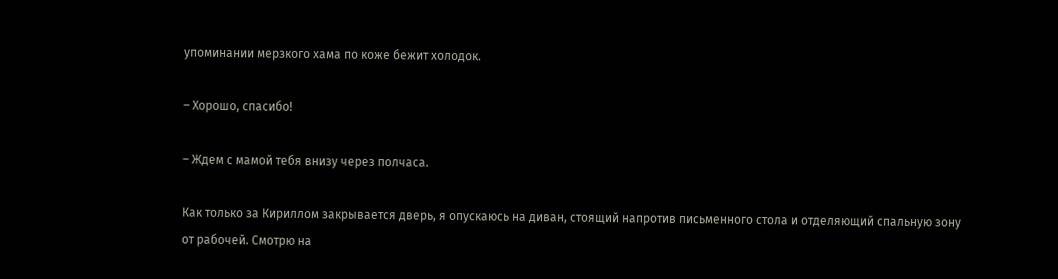упоминании мерзкого хама по коже бежит холодок.

– Хорошо, спасибо!

– Ждем с мамой тебя внизу через полчаса.

Как только за Кириллом закрывается дверь, я опускаюсь на диван, стоящий напротив письменного стола и отделяющий спальную зону от рабочей. Смотрю на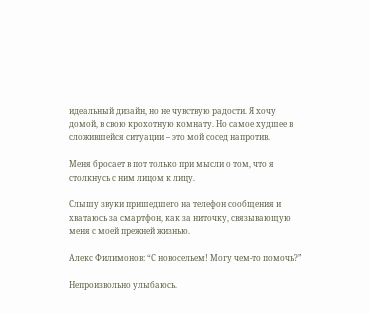идеальный дизайн, но не чувствую радости. Я хочу домой, в свою крохотную комнату. Но самое худшее в сложившейся ситуации – это мой сосед напротив.

Меня бросает в пот только при мысли о том, что я столкнусь с ним лицом к лицу.

Слышу звуки пришедшего на телефон сообщения и хватаюсь за смартфон, как за ниточку, связывающую меня с моей прежней жизнью.

Алекс Филимонов: “С новосельем! Могу чем-то помочь?”

Непроизвольно улыбаюсь.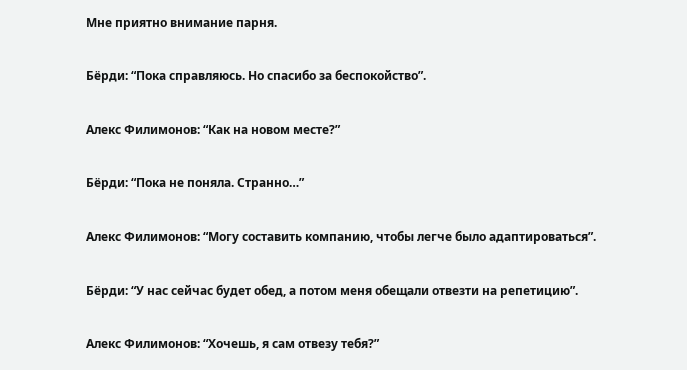Мне приятно внимание парня.

Бёрди: “Пока справляюсь. Но спасибо за беспокойство”.

Алекс Филимонов: “Как на новом месте?”

Бёрди: “Пока не поняла. Странно…”

Алекс Филимонов: “Могу составить компанию, чтобы легче было адаптироваться”.

Бёрди: “У нас сейчас будет обед, а потом меня обещали отвезти на репетицию”.

Алекс Филимонов: “Хочешь, я сам отвезу тебя?”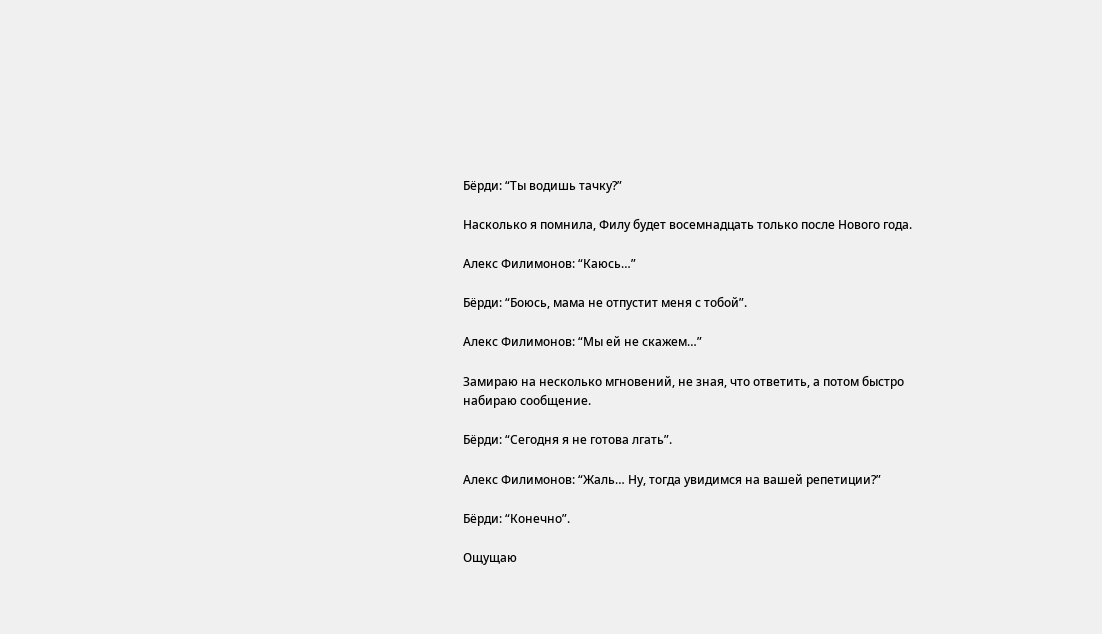Бёрди: “Ты водишь тачку?”

Насколько я помнила, Филу будет восемнадцать только после Нового года.

Алекс Филимонов: “Каюсь…”

Бёрди: “Боюсь, мама не отпустит меня с тобой”.

Алекс Филимонов: “Мы ей не скажем…”

Замираю на несколько мгновений, не зная, что ответить, а потом быстро набираю сообщение.

Бёрди: “Сегодня я не готова лгать”.

Алекс Филимонов: “Жаль… Ну, тогда увидимся на вашей репетиции?”

Бёрди: “Конечно”.

Ощущаю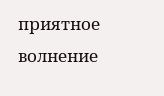приятное волнение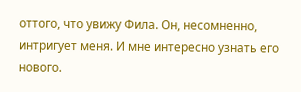оттого, что увижу Фила. Он, несомненно, интригует меня. И мне интересно узнать его нового.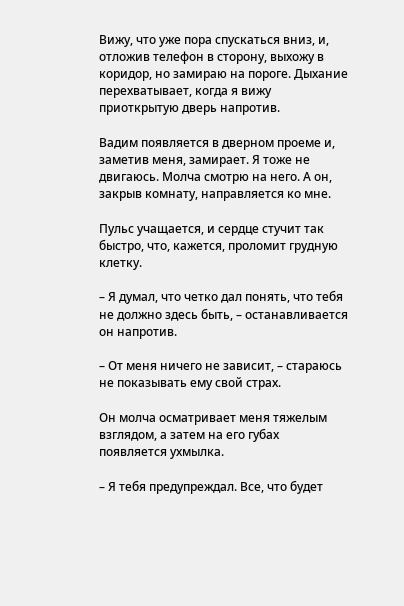Вижу, что уже пора спускаться вниз, и, отложив телефон в сторону, выхожу в коридор, но замираю на пороге. Дыхание перехватывает, когда я вижу приоткрытую дверь напротив.

Вадим появляется в дверном проеме и, заметив меня, замирает. Я тоже не двигаюсь. Молча смотрю на него. А он, закрыв комнату, направляется ко мне.

Пульс учащается, и сердце стучит так быстро, что, кажется, проломит грудную клетку.

– Я думал, что четко дал понять, что тебя не должно здесь быть, – останавливается он напротив.

– От меня ничего не зависит, – стараюсь не показывать ему свой страх.

Он молча осматривает меня тяжелым взглядом, а затем на его губах появляется ухмылка.

– Я тебя предупреждал. Все, что будет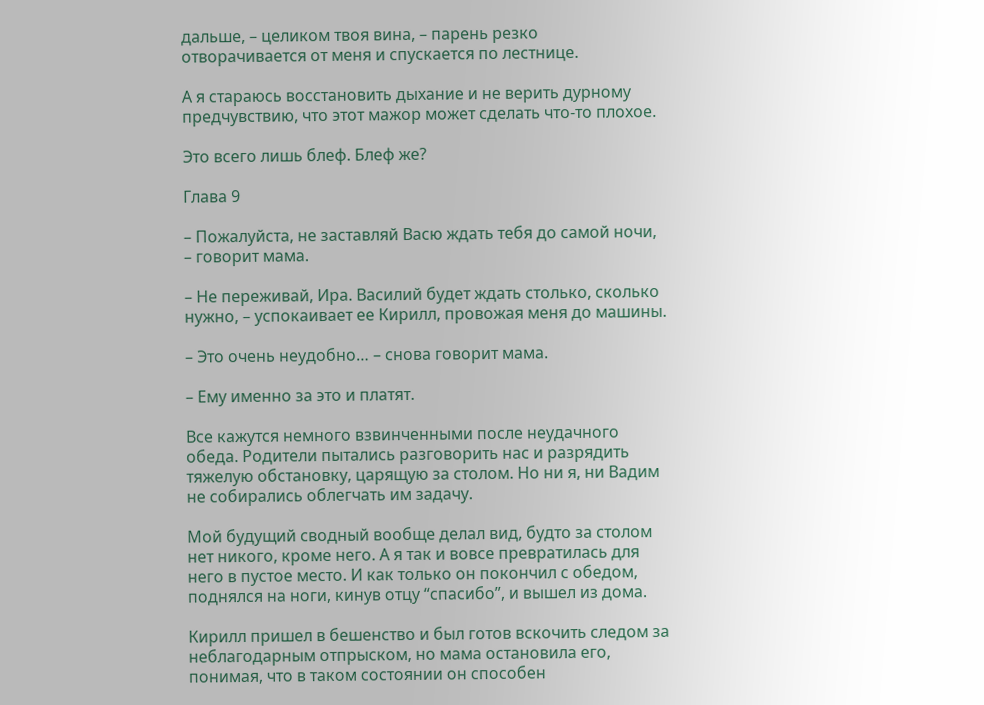дальше, – целиком твоя вина, – парень резко отворачивается от меня и спускается по лестнице.

А я стараюсь восстановить дыхание и не верить дурному предчувствию, что этот мажор может сделать что-то плохое.

Это всего лишь блеф. Блеф же?

Глава 9

– Пожалуйста, не заставляй Васю ждать тебя до самой ночи, – говорит мама.

– Не переживай, Ира. Василий будет ждать столько, сколько нужно, – успокаивает ее Кирилл, провожая меня до машины.

– Это очень неудобно… – снова говорит мама.

– Ему именно за это и платят.

Все кажутся немного взвинченными после неудачного обеда. Родители пытались разговорить нас и разрядить тяжелую обстановку, царящую за столом. Но ни я, ни Вадим не собирались облегчать им задачу.

Мой будущий сводный вообще делал вид, будто за столом нет никого, кроме него. А я так и вовсе превратилась для него в пустое место. И как только он покончил с обедом, поднялся на ноги, кинув отцу “спасибо”, и вышел из дома.

Кирилл пришел в бешенство и был готов вскочить следом за неблагодарным отпрыском, но мама остановила его, понимая, что в таком состоянии он способен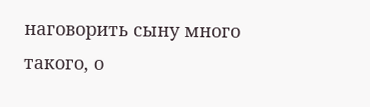наговорить сыну много такого, о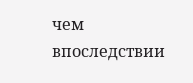чем впоследствии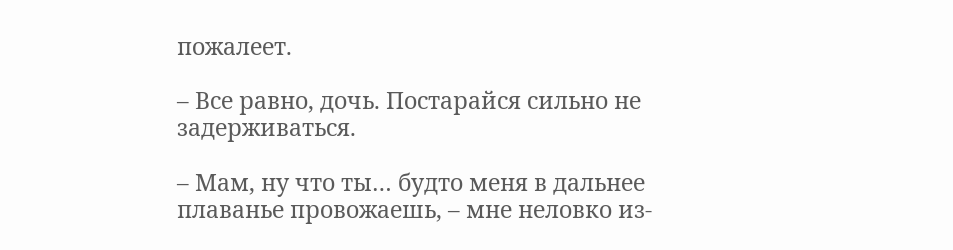пожалеет.

– Все равно, дочь. Постарайся сильно не задерживаться.

– Мам, ну что ты… будто меня в дальнее плаванье провожаешь, – мне неловко из-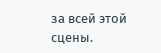за всей этой сцены.